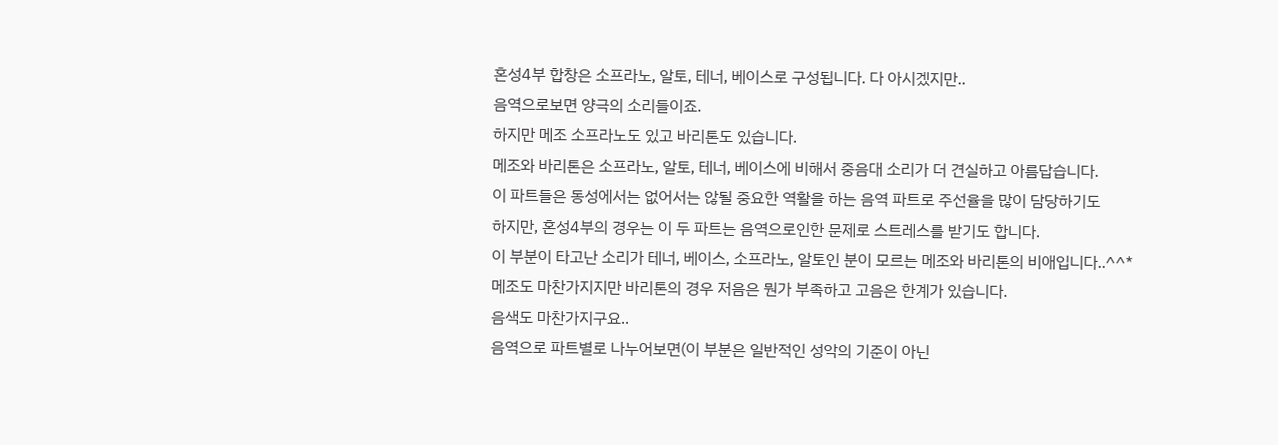혼성4부 합창은 소프라노, 알토, 테너, 베이스로 구성됩니다. 다 아시겠지만..
음역으로보면 양극의 소리들이죠.
하지만 메조 소프라노도 있고 바리톤도 있습니다.
메조와 바리톤은 소프라노, 알토, 테너, 베이스에 비해서 중음대 소리가 더 견실하고 아름답습니다.
이 파트들은 동성에서는 없어서는 않될 중요한 역활을 하는 음역 파트로 주선율을 많이 담당하기도
하지만, 혼성4부의 경우는 이 두 파트는 음역으로인한 문제로 스트레스를 받기도 합니다.
이 부분이 타고난 소리가 테너, 베이스, 소프라노, 알토인 분이 모르는 메조와 바리톤의 비애입니다..^^*
메조도 마찬가지지만 바리톤의 경우 저음은 뭔가 부족하고 고음은 한계가 있습니다.
음색도 마찬가지구요..
음역으로 파트별로 나누어보면(이 부분은 일반적인 성악의 기준이 아닌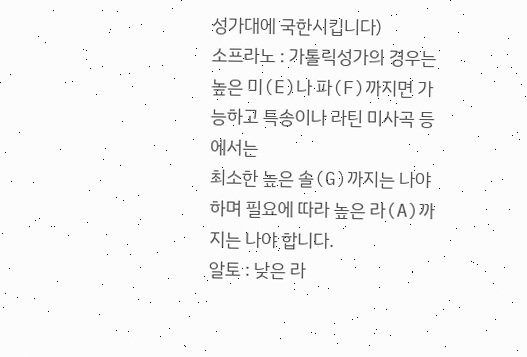성가대에 국한시킵니다)
소프라노 : 가톨릭성가의 경우는 높은 미(E)나 파(F)까지면 가능하고 특송이나 라틴 미사곡 등에서는
최소한 높은 솔(G)까지는 나야하며 필요에 따라 높은 라(A)까지는 나야 합니다.
알토 : 낮은 라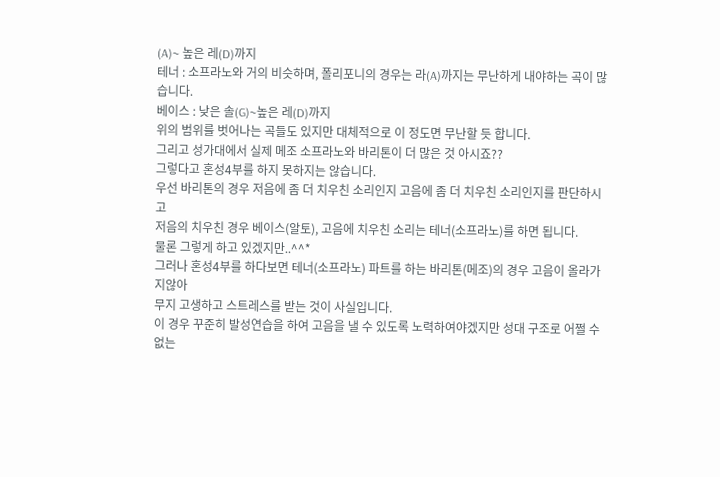(A)~ 높은 레(D)까지
테너 : 소프라노와 거의 비슷하며, 폴리포니의 경우는 라(A)까지는 무난하게 내야하는 곡이 많습니다.
베이스 : 낮은 솔(G)~높은 레(D)까지
위의 범위를 벗어나는 곡들도 있지만 대체적으로 이 정도면 무난할 듯 합니다.
그리고 성가대에서 실제 메조 소프라노와 바리톤이 더 많은 것 아시죠??
그렇다고 혼성4부를 하지 못하지는 않습니다.
우선 바리톤의 경우 저음에 좀 더 치우친 소리인지 고음에 좀 더 치우친 소리인지를 판단하시고
저음의 치우친 경우 베이스(알토), 고음에 치우친 소리는 테너(소프라노)를 하면 됩니다.
물론 그렇게 하고 있겠지만..^^*
그러나 혼성4부를 하다보면 테너(소프라노) 파트를 하는 바리톤(메조)의 경우 고음이 올라가지않아
무지 고생하고 스트레스를 받는 것이 사실입니다.
이 경우 꾸준히 발성연습을 하여 고음을 낼 수 있도록 노력하여야겠지만 성대 구조로 어쩔 수 없는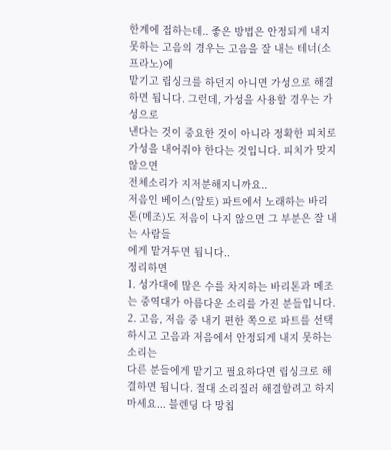한계에 접하는데.. 좋은 방법은 안정되게 내지 못하는 고음의 경우는 고음을 잘 내는 테너(소프라노)에
맡기고 립싱크를 하던지 아니면 가성으로 해결하면 됩니다. 그런데, 가성을 사용할 경우는 가성으로
낸다는 것이 중요한 것이 아니라 정확한 피치로 가성을 내어줘야 한다는 것입니다. 피치가 맞지 않으면
전체소리가 지저분해지니까요..
저음인 베이스(알토) 파트에서 노래하는 바리톤(메조)도 저음이 나지 않으면 그 부분은 잘 내는 사람들
에게 맡겨두면 됩니다..
정리하면
1. 성가대에 많은 수를 차지하는 바리톤과 메조는 중역대가 아름다운 소리를 가진 분들입니다.
2. 고음, 저음 중 내기 편한 쪽으로 파트를 선택하시고 고음과 저음에서 안정되게 내지 못하는 소리는
다른 분들에게 맡기고 필요하다면 립싱크로 해결하면 됩니다. 절대 소리질러 해결할려고 하지
마세요... 블렌딩 다 망칩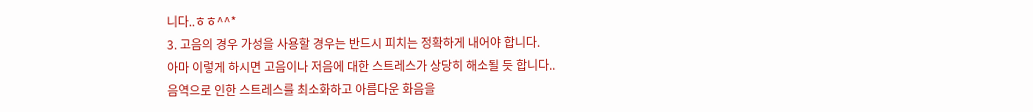니다..ㅎㅎ^^*
3. 고음의 경우 가성을 사용할 경우는 반드시 피치는 정확하게 내어야 합니다.
아마 이렇게 하시면 고음이나 저음에 대한 스트레스가 상당히 해소될 듯 합니다..
음역으로 인한 스트레스를 최소화하고 아름다운 화음을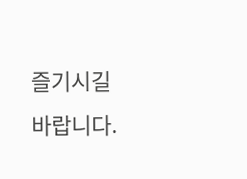즐기시길 바랍니다.